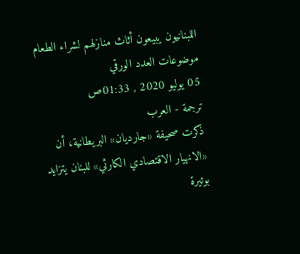اللبنانيون يبيعون أثاث منازلهم لشراء الطعام
موضوعات العدد الورقي
05 يوليو 2020 , 01:33ص
ترجمة - العرب
ذكرت صحيفة «جارديان» البريطانية، أن «الانهيار الاقتصادي الكارثي» للبنان يتزايد بوتيرة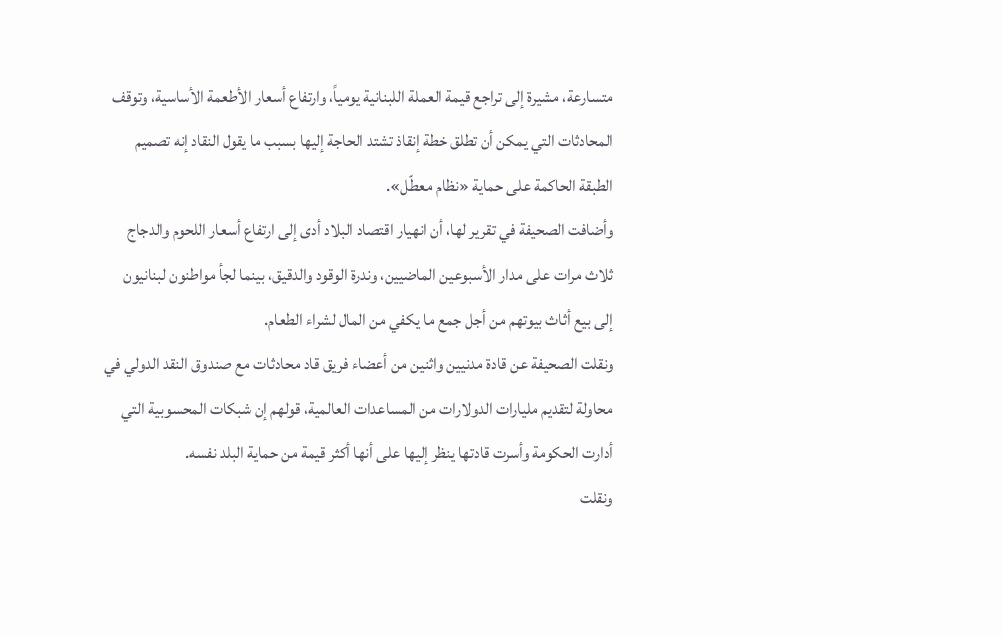متسارعة، مشيرة إلى تراجع قيمة العملة اللبنانية يومياً، وارتفاع أسعار الأطعمة الأساسية، وتوقف المحادثات التي يمكن أن تطلق خطة إنقاذ تشتد الحاجة إليها بسبب ما يقول النقاد إنه تصميم الطبقة الحاكمة على حماية «نظام معطّل».
وأضافت الصحيفة في تقرير لها، أن انهيار اقتصاد البلاد أدى إلى ارتفاع أسعار اللحوم والدجاج ثلاث مرات على مدار الأسبوعين الماضيين، وندرة الوقود والدقيق، بينما لجأ مواطنون لبنانيون إلى بيع أثاث بيوتهم من أجل جمع ما يكفي من المال لشراء الطعام.
ونقلت الصحيفة عن قادة مدنيين واثنين من أعضاء فريق قاد محادثات مع صندوق النقد الدولي في محاولة لتقديم مليارات الدولارات من المساعدات العالمية، قولهم إن شبكات المحسوبية التي أدارت الحكومة وأسرت قادتها ينظر إليها على أنها أكثر قيمة من حماية البلد نفسه.
ونقلت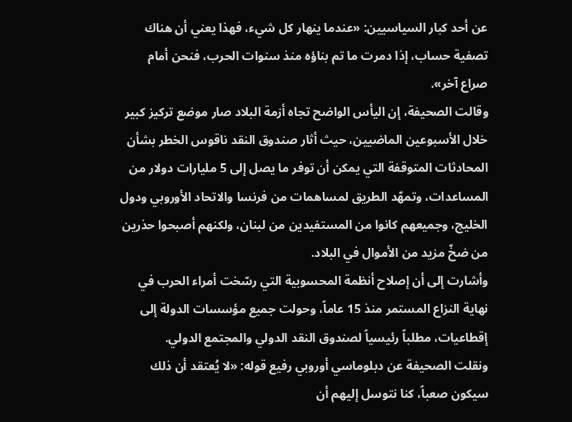عن أحد كبار السياسيين: «عندما ينهار كل شيء، فهذا يعني أن هناك تصفية حساب، إذا دمرت ما تم بناؤه منذ سنوات الحرب، فنحن أمام صراع آخر».
وقالت الصحيفة، إن اليأس الواضح تجاه أزمة البلاد صار موضع تركيز كبير خلال الأسبوعين الماضيين، حيث أثار صندوق النقد ناقوس الخطر بشأن المحادثات المتوقفة التي يمكن أن توفر ما يصل إلى 5 مليارات دولار من المساعدات، وتمهّد الطريق لمساهمات من فرنسا والاتحاد الأوروبي ودول الخليج، وجميعهم كانوا من المستفيدين من لبنان، ولكنهم أصبحوا حذرين من ضخّ مزيد من الأموال في البلاد.
وأشارت إلى أن إصلاح أنظمة المحسوبية التي رسّخت أمراء الحرب في نهاية النزاع المستمر منذ 15 عاماً، وحولت جميع مؤسسات الدولة إلى إقطاعيات، مطلباً رئيسياً لصندوق النقد الدولي والمجتمع الدولي.
ونقلت الصحيفة عن دبلوماسي أوروبي رفيع قوله: «لا يُعتقد أن ذلك سيكون صعباً، كنا نتوسل إليهم أن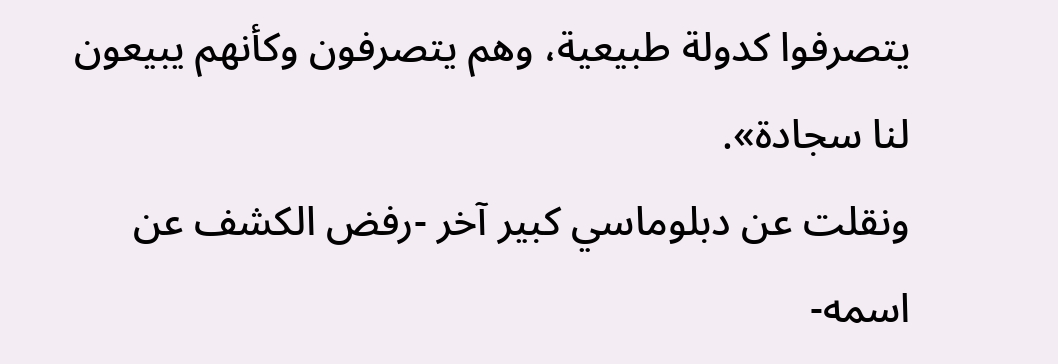يتصرفوا كدولة طبيعية، وهم يتصرفون وكأنهم يبيعون لنا سجادة».
ونقلت عن دبلوماسي كبير آخر -رفض الكشف عن اسمه-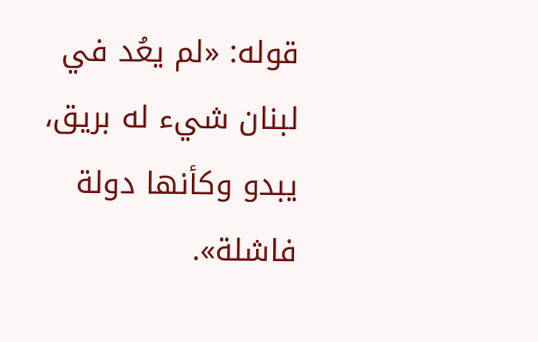قوله: «لم يعُد في لبنان شيء له بريق، يبدو وكأنها دولة فاشلة».